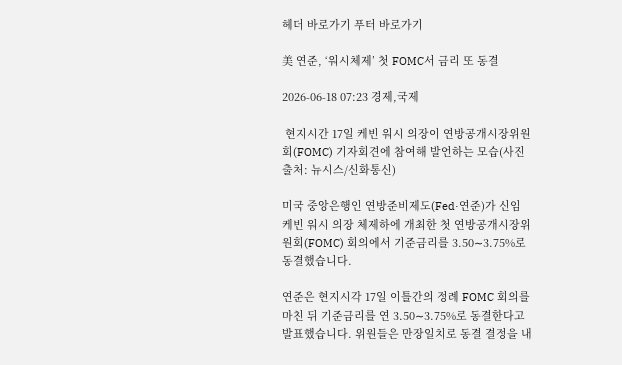헤더 바로가기 푸터 바로가기

美 연준, ‘워시체제’ 첫 FOMC서 금리 또 동결

2026-06-18 07:23 경제,국제

 현지시간 17일 케빈 워시 의장이 연방공개시장위원회(FOMC) 기자회견에 참여해 발언하는 모습(사진 출처: 뉴시스/신화통신)

미국 중앙은행인 연방준비제도(Fed·연준)가 신임 케빈 워시 의장 체제하에 개최한 첫 연방공개시장위원회(FOMC) 회의에서 기준금리를 3.50∼3.75%로 동결했습니다.

연준은 현지시각 17일 이틀간의 정례 FOMC 회의를 마친 뒤 기준금리를 연 3.50∼3.75%로 동결한다고 발표했습니다. 위원들은 만장일치로 동결 결정을 내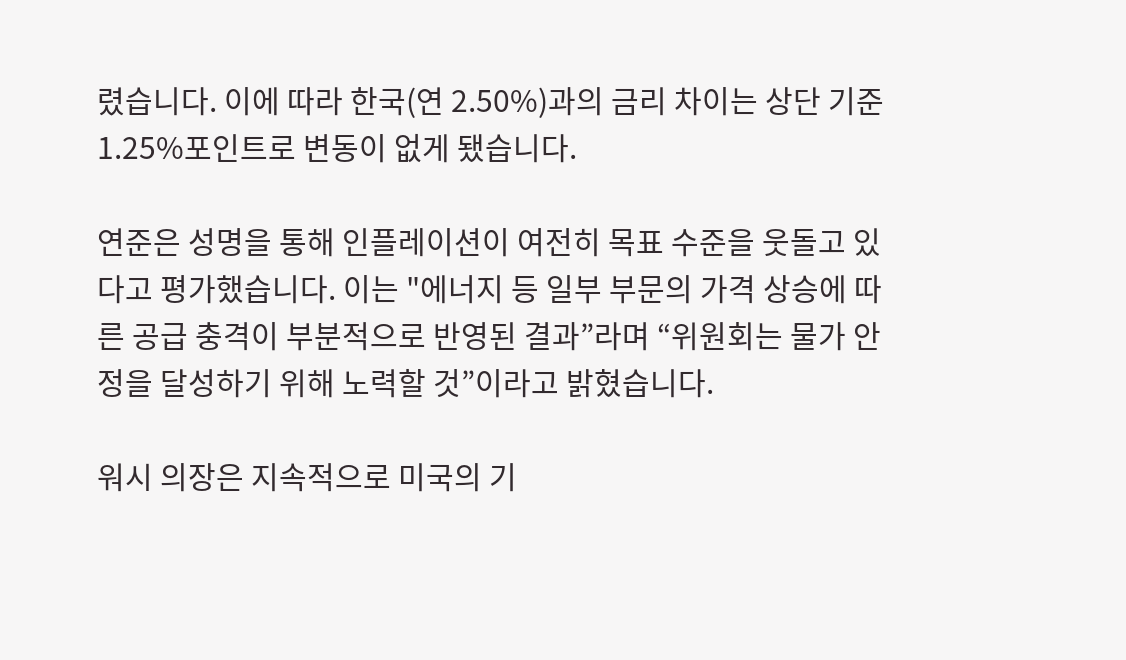렸습니다. 이에 따라 한국(연 2.50%)과의 금리 차이는 상단 기준 1.25%포인트로 변동이 없게 됐습니다.

연준은 성명을 통해 인플레이션이 여전히 목표 수준을 웃돌고 있다고 평가했습니다. 이는 "에너지 등 일부 부문의 가격 상승에 따른 공급 충격이 부분적으로 반영된 결과”라며 “위원회는 물가 안정을 달성하기 위해 노력할 것”이라고 밝혔습니다.

워시 의장은 지속적으로 미국의 기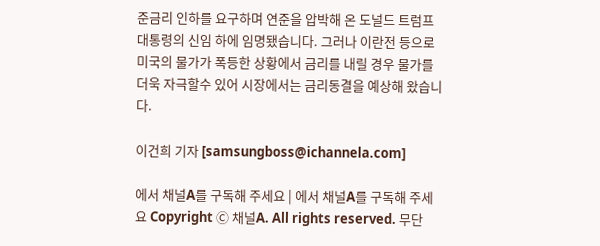준금리 인하를 요구하며 연준을 압박해 온 도널드 트럼프 대통령의 신임 하에 임명됐습니다. 그러나 이란전 등으로 미국의 물가가 폭등한 상황에서 금리를 내릴 경우 물가를 더욱 자극할수 있어 시장에서는 금리동결을 예상해 왔습니다.

이건희 기자 [samsungboss@ichannela.com]

에서 채널A를 구독해 주세요 | 에서 채널A를 구독해 주세요 Copyright Ⓒ 채널A. All rights reserved. 무단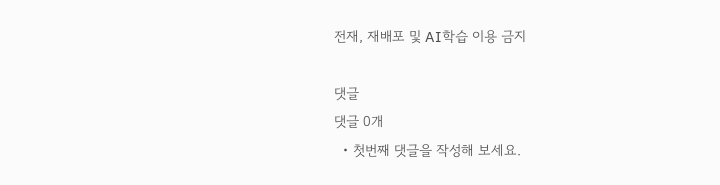전재, 재배포 및 AI학습 이용 금지

댓글
댓글 0개
  • 첫번째 댓글을 작성해 보세요.